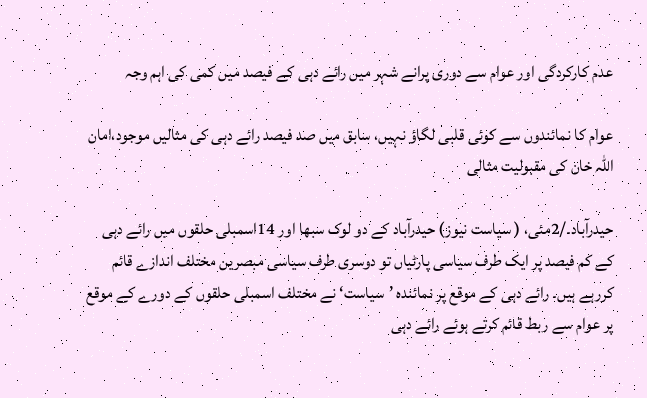عدم کارکردگی اور عوام سے دوری پرانے شہر میں رائے دہی کے فیصد میں کمی کی اہم وجہ

عوام کا نمائندوں سے کوئی قلبی لگاؤ نہیں، سابق میں صد فیصد رائے دہی کی مثالیں موجود،امان اللہ خان کی مقبولیت مثالی

حیدرآباد۔/2مئی، ( سیاست نیوز) حیدرآباد کے دو لوک سبھا اور 14اسمبلی حلقوں میں رائے دہی کے کم فیصد پر ایک طرف سیاسی پارٹیاں تو دوسری طرف سیاسی مبصرین مختلف اندازے قائم کررہے ہیں۔ رائے دہی کے موقع پر نمائندہ ’سیاست‘ نے مختلف اسمبلی حلقوں کے دورے کے موقع پر عوام سے ربط قائم کرتے ہوئے رائے دہی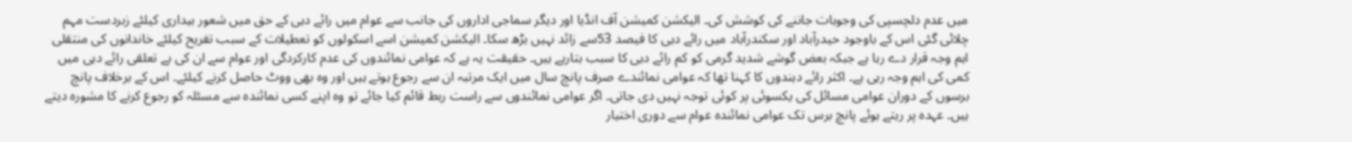میں عدم دلچسپی کی وجوہات جاننے کی کوشش کی۔ الیکشن کمیشن آف انڈیا اور دیگر سماجی اداروں کی جانب سے عوام میں رائے دہی کے حق میں شعور بیداری کیلئے زبردست مہم چلائی گئی اس کے باوجود حیدرآباد اور سکندرآباد میں رائے دہی کا فیصد 53سے زائد نہیں بڑھ سکا۔ الیکشن کمیشن اسے اسکولوں کو تعطیلات کے سبب تفریح کیلئے خاندانوں کی منتقلی اہم وجہ قرار دے رہا ہے جبکہ بعض گوشے شدید گرمی کو کم رائے دہی کا سبب بتارہے ہیں۔ حقیقت یہ ہے کہ عوامی نمائندوں کی عدم کارکردگی اور عوام سے ان کی بے تعلقی رائے دہی میں کمی کی اہم وجہ رہی ہے۔ اکثر رائے دہندوں کا کہنا تھا کہ عوامی نمائندے صرف پانچ سال میں ایک مرتبہ ان سے رجوع ہوتے ہیں اور وہ بھی ووٹ حاصل کرنے کیلئے۔ اس کے برخلاف پانچ برسوں کے دوران عوامی مسائل کی یکسوئی پر کوئی توجہ نہیں دی جاتی۔ اگر عوامی نمائندوں سے راست ربط قائم کیا جائے تو وہ اپنے کسی نمائندہ سے مسئلہ کو رجوع کرنے کا مشورہ دیتے ہیں۔ عہدہ پر رہتے ہوئے پانچ برس تک عوامی نمائندہ عوام سے دوری اختیار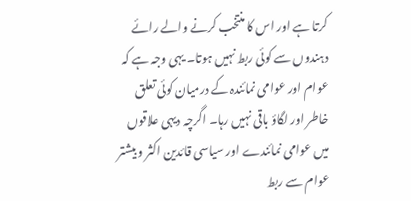کرتا ہے اور اس کا منتخب کرنے والے رائے دہندوں سے کوئی ربط نہیں ہوتا۔ یہی وجہ ہے کہ عوام اور عوامی نمائندہ کے درمیان کوئی تعلق خاطر اور لگاؤ باقی نہیں رہا۔ اگرچہ دیہی علاقوں میں عوامی نمائندے اور سیاسی قائدین اکثر و بیشتر عوام سے ربط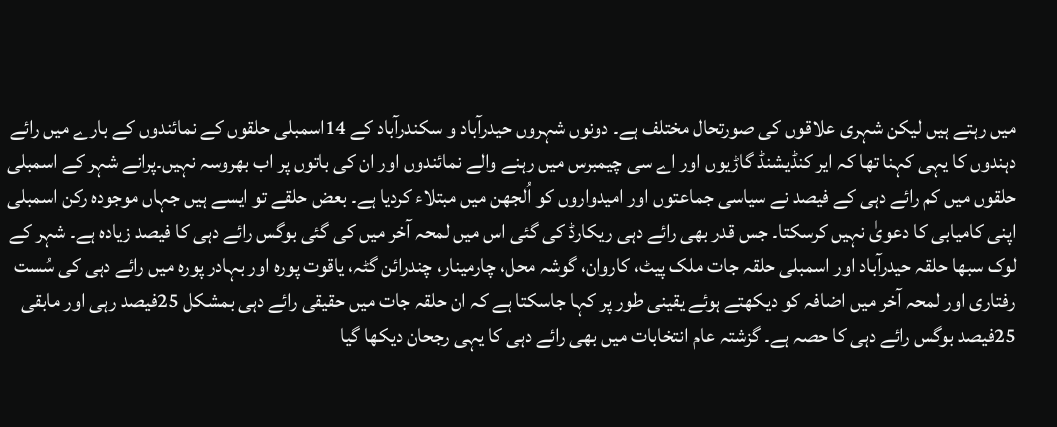میں رہتے ہیں لیکن شہری علاقوں کی صورتحال مختلف ہے۔ دونوں شہروں حیدرآباد و سکندرآباد کے 14اسمبلی حلقوں کے نمائندوں کے بارے میں رائے دہندوں کا یہی کہنا تھا کہ ایر کنڈیشنڈ گاڑیوں اور اے سی چیمبرس میں رہنے والے نمائندوں اور ان کی باتوں پر اب بھروسہ نہیں۔پرانے شہر کے اسمبلی حلقوں میں کم رائے دہی کے فیصد نے سیاسی جماعتوں اور امیدواروں کو اُلجھن میں مبتلاء کردیا ہے۔ بعض حلقے تو ایسے ہیں جہاں موجودہ رکن اسمبلی اپنی کامیابی کا دعویٰ نہیں کرسکتا۔ جس قدر بھی رائے دہی ریکارڈ کی گئی اس میں لمحہ آخر میں کی گئی بوگس رائے دہی کا فیصد زیادہ ہے۔ شہر کے لوک سبھا حلقہ حیدرآباد اور اسمبلی حلقہ جات ملک پیٹ، کاروان، گوشہ محل، چارمینار، چندرائن گٹہ، یاقوت پورہ اور بہادر پورہ میں رائے دہی کی سُست رفتاری اور لمحہ آخر میں اضافہ کو دیکھتے ہوئے یقینی طور پر کہا جاسکتا ہے کہ ان حلقہ جات میں حقیقی رائے دہی بمشکل 25فیصد رہی اور مابقی 25فیصد بوگس رائے دہی کا حصہ ہے۔ گزشتہ عام انتخابات میں بھی رائے دہی کا یہی رجحان دیکھا گیا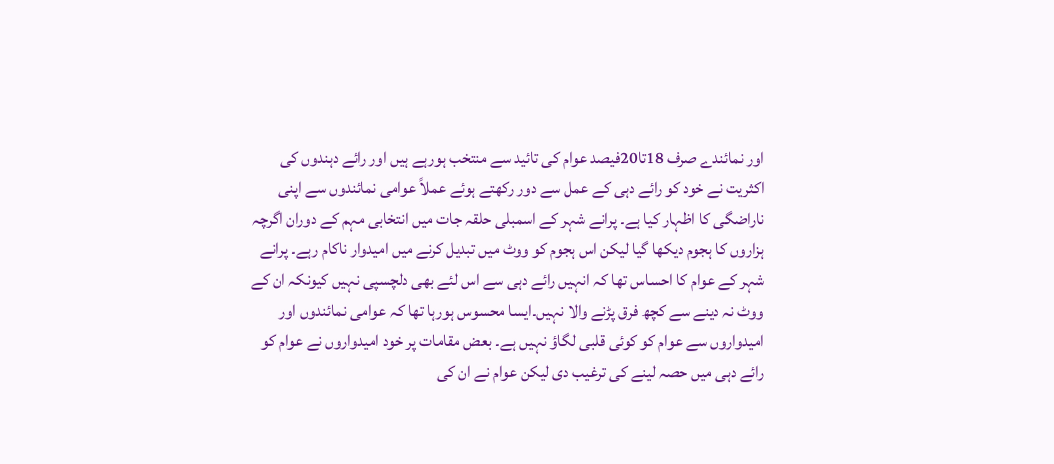اور نمائندے صرف 18تا20فیصد عوام کی تائید سے منتخب ہورہے ہیں اور رائے دہندوں کی اکثریت نے خود کو رائے دہی کے عمل سے دور رکھتے ہوئے عملاً عوامی نمائندوں سے اپنی ناراضگی کا اظہار کیا ہے۔ پرانے شہر کے اسمبلی حلقہ جات میں انتخابی مہم کے دوران اگرچہ ہزاروں کا ہجوم دیکھا گیا لیکن اس ہجوم کو ووٹ میں تبدیل کرنے میں امیدوار ناکام رہے۔ پرانے شہر کے عوام کا احساس تھا کہ انہیں رائے دہی سے اس لئے بھی دلچسپی نہیں کیونکہ ان کے ووٹ نہ دینے سے کچھ فرق پڑنے والا نہیں۔ایسا محسوس ہورہا تھا کہ عوامی نمائندوں اور امیدواروں سے عوام کو کوئی قلبی لگاؤ نہیں ہے۔ بعض مقامات پر خود امیدواروں نے عوام کو رائے دہی میں حصہ لینے کی ترغیب دی لیکن عوام نے ان کی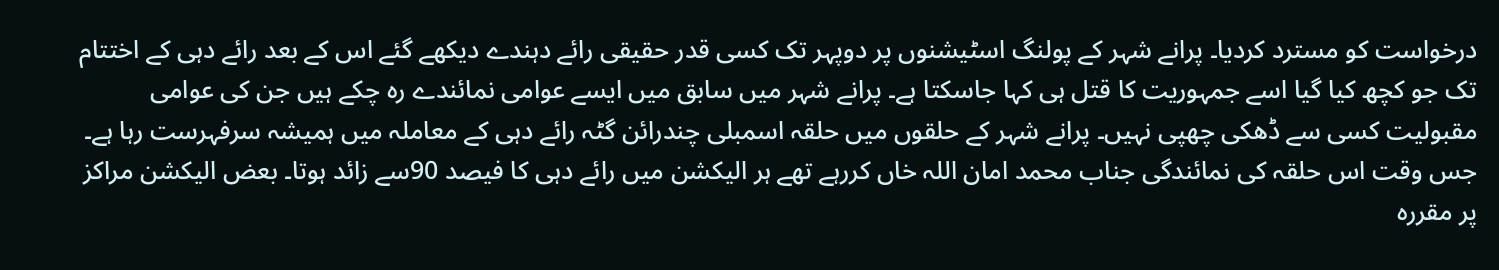درخواست کو مسترد کردیا۔ پرانے شہر کے پولنگ اسٹیشنوں پر دوپہر تک کسی قدر حقیقی رائے دہندے دیکھے گئے اس کے بعد رائے دہی کے اختتام تک جو کچھ کیا گیا اسے جمہوریت کا قتل ہی کہا جاسکتا ہے۔ پرانے شہر میں سابق میں ایسے عوامی نمائندے رہ چکے ہیں جن کی عوامی مقبولیت کسی سے ڈھکی چھپی نہیں۔ پرانے شہر کے حلقوں میں حلقہ اسمبلی چندرائن گٹہ رائے دہی کے معاملہ میں ہمیشہ سرفہرست رہا ہے۔ جس وقت اس حلقہ کی نمائندگی جناب محمد امان اللہ خاں کررہے تھے ہر الیکشن میں رائے دہی کا فیصد 90سے زائد ہوتا۔ بعض الیکشن مراکز پر مقررہ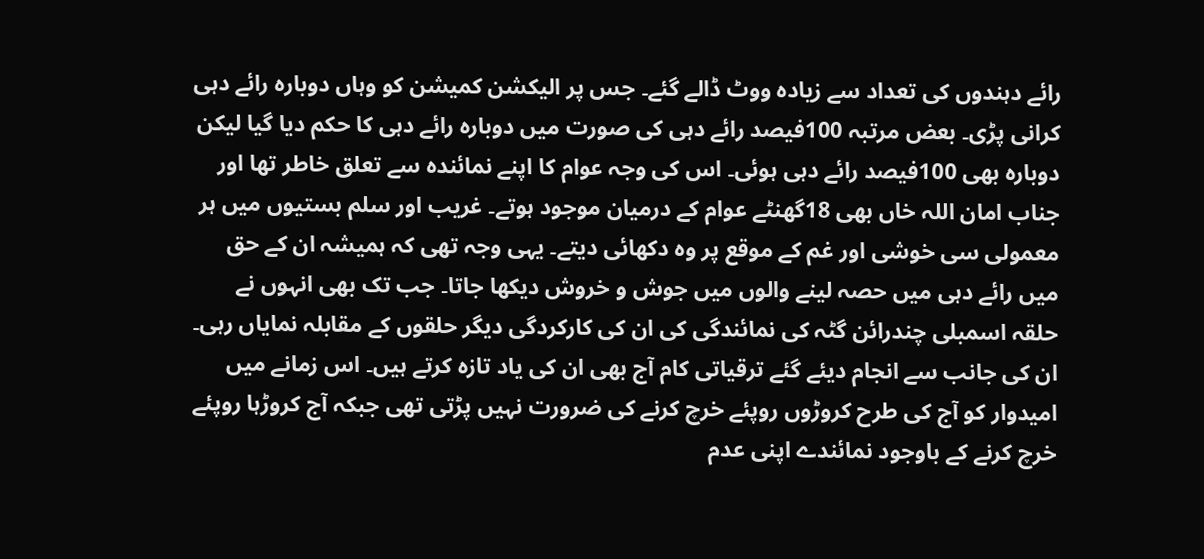رائے دہندوں کی تعداد سے زیادہ ووٹ ڈالے گئے۔ جس پر الیکشن کمیشن کو وہاں دوبارہ رائے دہی کرانی پڑی۔ بعض مرتبہ 100فیصد رائے دہی کی صورت میں دوبارہ رائے دہی کا حکم دیا گیا لیکن دوبارہ بھی 100فیصد رائے دہی ہوئی۔ اس کی وجہ عوام کا اپنے نمائندہ سے تعلق خاطر تھا اور جناب امان اللہ خاں بھی 18گھنٹے عوام کے درمیان موجود ہوتے۔ غریب اور سلم بستیوں میں ہر معمولی سی خوشی اور غم کے موقع پر وہ دکھائی دیتے۔ یہی وجہ تھی کہ ہمیشہ ان کے حق میں رائے دہی میں حصہ لینے والوں میں جوش و خروش دیکھا جاتا۔ جب تک بھی انہوں نے حلقہ اسمبلی چندرائن گٹہ کی نمائندگی کی ان کی کارکردگی دیگر حلقوں کے مقابلہ نمایاں رہی۔ ان کی جانب سے انجام دیئے گئے ترقیاتی کام آج بھی ان کی یاد تازہ کرتے ہیں۔ اس زمانے میں امیدوار کو آج کی طرح کروڑوں روپئے خرچ کرنے کی ضرورت نہیں پڑتی تھی جبکہ آج کروڑہا روپئے خرچ کرنے کے باوجود نمائندے اپنی عدم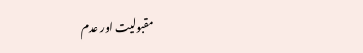مقبولیت اور عدم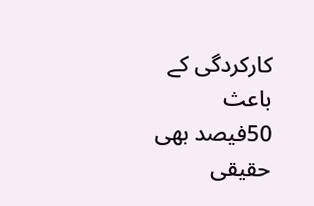کارکردگی کے باعث 50فیصد بھی حقیقی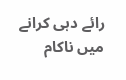رائے دہی کرانے میں ناکام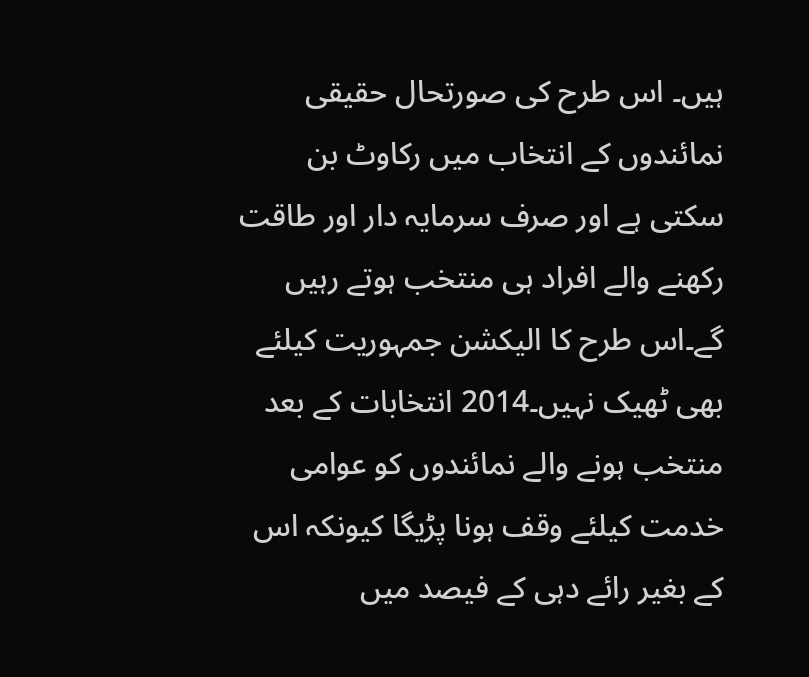ہیں۔ اس طرح کی صورتحال حقیقی نمائندوں کے انتخاب میں رکاوٹ بن سکتی ہے اور صرف سرمایہ دار اور طاقت رکھنے والے افراد ہی منتخب ہوتے رہیں گے۔اس طرح کا الیکشن جمہوریت کیلئے بھی ٹھیک نہیں۔2014 انتخابات کے بعد منتخب ہونے والے نمائندوں کو عوامی خدمت کیلئے وقف ہونا پڑیگا کیونکہ اس کے بغیر رائے دہی کے فیصد میں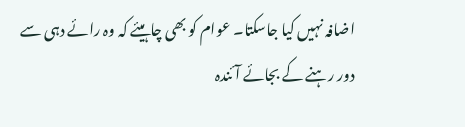اضافہ نہیں کیا جاسکتا۔ عوام کو بھی چاہیئے کہ وہ رائے دہی سے دور رہنے کے بجائے آئندہ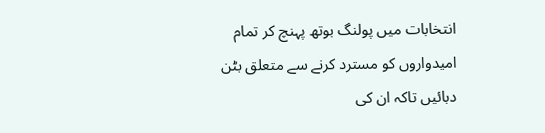انتخابات میں پولنگ بوتھ پہنچ کر تمام امیدواروں کو مسترد کرنے سے متعلق بٹن دبائیں تاکہ ان کی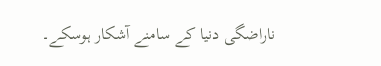ناراضگی دنیا کے سامنے آشکار ہوسکے۔